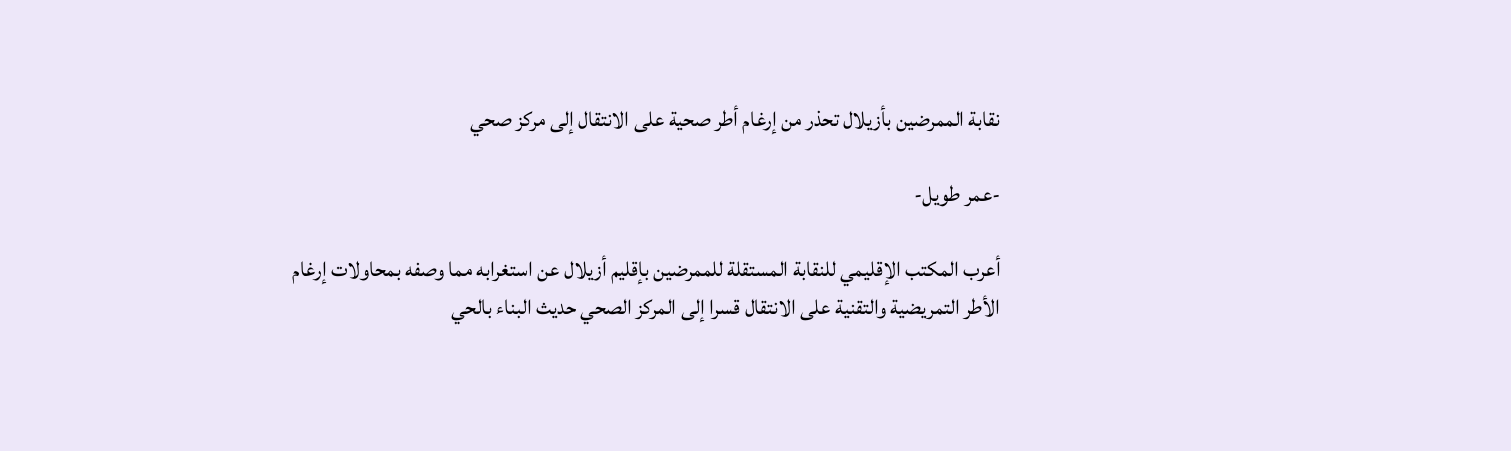نقابة الممرضين بأزيلال تحذر من إرغام أطر صحية على الانتقال إلى مركز صحي

-عمر طويل-

أعرب المكتب الإقليمي للنقابة المستقلة للممرضين بإقليم أزيلال عن استغرابه مما وصفه بمحاولات إرغام الأطر التمريضية والتقنية على الانتقال قسرا إلى المركز الصحي حديث البناء بالحي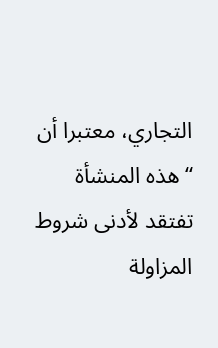التجاري، معتبرا أن “هذه المنشأة تفتقد لأدنى شروط المزاولة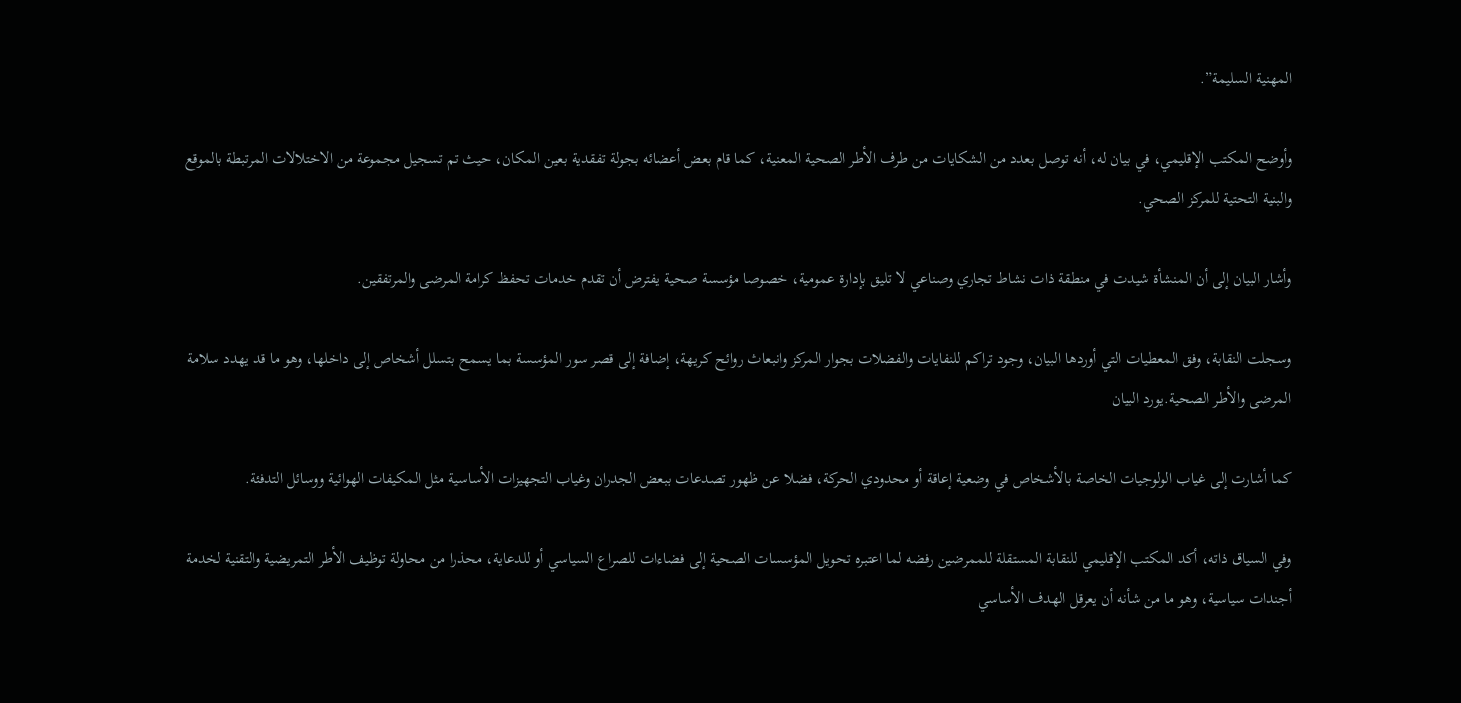المهنية السليمة”.

وأوضح المكتب الإقليمي، في بيان له، أنه توصل بعدد من الشكايات من طرف الأطر الصحية المعنية، كما قام بعض أعضائه بجولة تفقدية بعين المكان، حيث تم تسجيل مجموعة من الاختلالات المرتبطة بالموقع والبنية التحتية للمركز الصحي.

وأشار البيان إلى أن المنشأة شيدت في منطقة ذات نشاط تجاري وصناعي لا تليق بإدارة عمومية، خصوصا مؤسسة صحية يفترض أن تقدم خدمات تحفظ كرامة المرضى والمرتفقين.

وسجلت النقابة، وفق المعطيات التي أوردها البيان، وجود تراكم للنفايات والفضلات بجوار المركز وانبعاث روائح كريهة، إضافة إلى قصر سور المؤسسة بما يسمح بتسلل أشخاص إلى داخلها، وهو ما قد يهدد سلامة المرضى والأطر الصحية.يورد البيان

كما أشارت إلى غياب الولوجيات الخاصة بالأشخاص في وضعية إعاقة أو محدودي الحركة، فضلا عن ظهور تصدعات ببعض الجدران وغياب التجهيزات الأساسية مثل المكيفات الهوائية ووسائل التدفئة.

وفي السياق ذاته، أكد المكتب الإقليمي للنقابة المستقلة للممرضين رفضه لما اعتبره تحويل المؤسسات الصحية إلى فضاءات للصراع السياسي أو للدعاية، محذرا من محاولة توظيف الأطر التمريضية والتقنية لخدمة أجندات سياسية، وهو ما من شأنه أن يعرقل الهدف الأساسي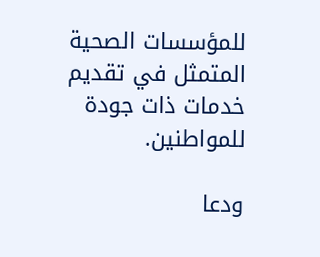للمؤسسات الصحية المتمثل في تقديم خدمات ذات جودة للمواطنين.

ودعا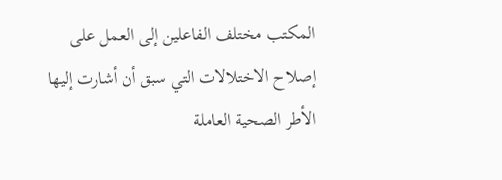المكتب مختلف الفاعلين إلى العمل على إصلاح الاختلالات التي سبق أن أشارت إليها الأطر الصحية العاملة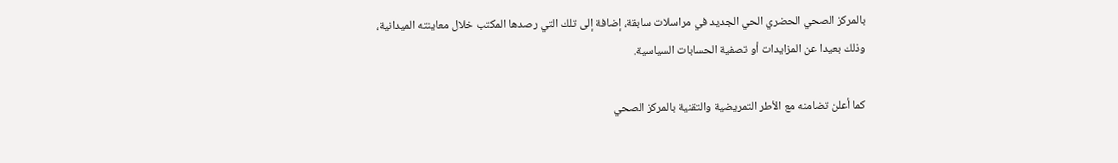بالمركز الصحي الحضري الحي الجديد في مراسلات سابقة، إضافة إلى تلك التي رصدها المكتب خلال معاينته الميدانية، وذلك بعيدا عن المزايدات أو تصفية الحسابات السياسية.

كما أعلن تضامنه مع الأطر التمريضية والتقنية بالمركز الصحي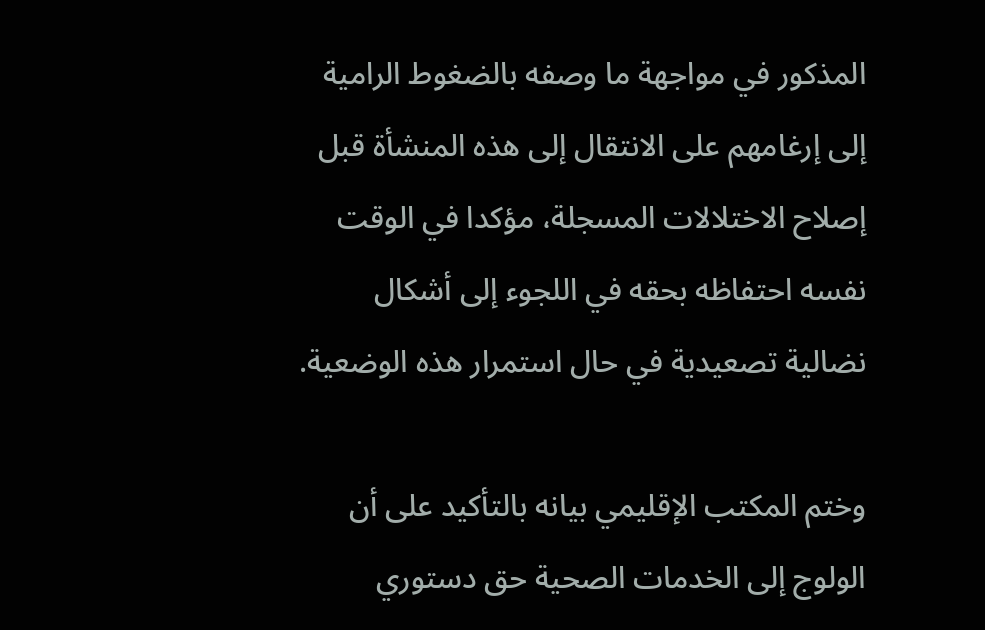المذكور في مواجهة ما وصفه بالضغوط الرامية إلى إرغامهم على الانتقال إلى هذه المنشأة قبل إصلاح الاختلالات المسجلة، مؤكدا في الوقت نفسه احتفاظه بحقه في اللجوء إلى أشكال نضالية تصعيدية في حال استمرار هذه الوضعية.

وختم المكتب الإقليمي بيانه بالتأكيد على أن الولوج إلى الخدمات الصحية حق دستوري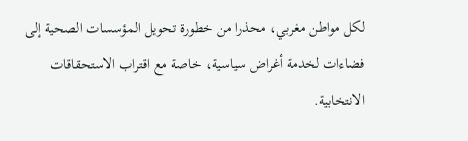لكل مواطن مغربي، محذرا من خطورة تحويل المؤسسات الصحية إلى فضاءات لخدمة أغراض سياسية، خاصة مع اقتراب الاستحقاقات الانتخابية.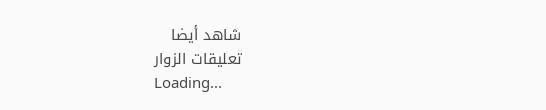شاهد أيضا
تعليقات الزوار
Loading...